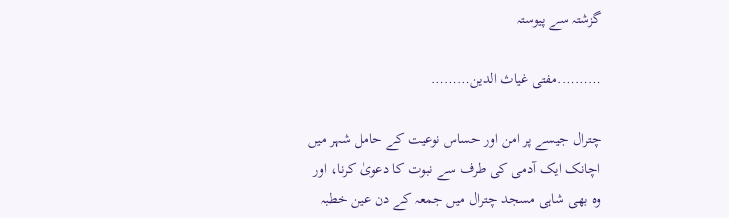گزشتہ سے پیوستہ

……….مفتی غیاث الدین………

چترال جیسے پر امن اور حساس نوعیت کے حامل شہر میں اچانک ایک آدمی کی طرف سے نبوت کا دعویٰ کرنا، اور وہ بھی شاہی مسجد چترال میں جمعہ کے دن عین خطبہ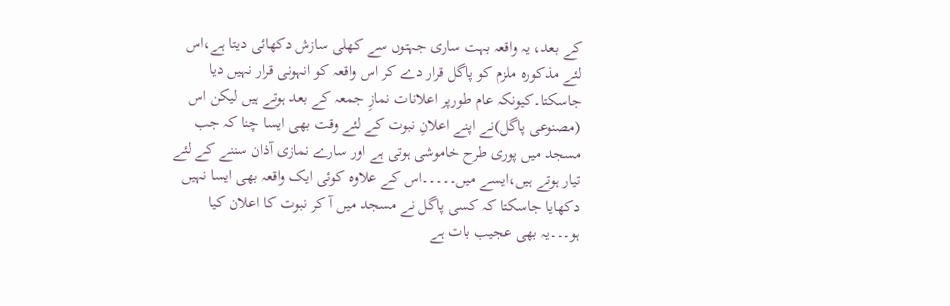کے بعد، یہ واقعہ بہت ساری جہتوں سے کھلی سازش دکھائی دیتا ہے،اس لئے مذکورہ ملزم کو پاگل قرار دے کر اس واقعہ کو انہونی قرار نہیں دیا جاسکتا۔کیونکہ عام طورپر اعلانات نمازِ جمعہ کے بعد ہوتے ہیں لیکن اس (مصنوعی پاگل)نے اپنے اعلانِ نبوت کے لئے وقت بھی ایسا چنا کہ جب مسجد میں پوری طرح خاموشی ہوتی ہے اور سارے نمازی آذان سننے کے لئے تیار ہوتے ہیں،ایسے میں۔۔۔۔۔اس کے علاوہ کوئی ایک واقعہ بھی ایسا نہیں دکھایا جاسکتا کہ کسی پاگل نے مسجد میں آ کر نبوت کا اعلان کیا ہو۔۔۔یہ بھی عجیب بات ہے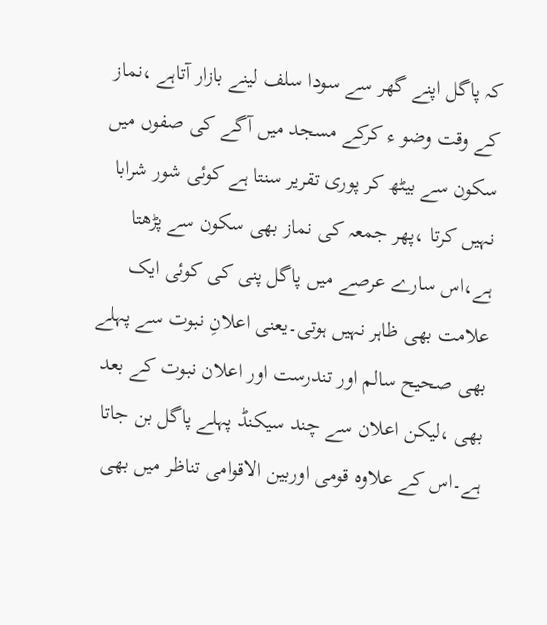کہ پاگل اپنے گھر سے سودا سلف لینے بازار آتاہے ،نماز کے وقت وضو ء کرکے مسجد میں آگے کی صفوں میں سکون سے بیٹھ کر پوری تقریر سنتا ہے کوئی شور شرابا نہیں کرتا ،پھر جمعہ کی نماز بھی سکون سے پڑھتا ہے،اس سارے عرصے میں پاگل پنی کی کوئی ایک علامت بھی ظاہر نہیں ہوتی۔یعنی اعلانِ نبوت سے پہلے بھی صحیح سالم اور تندرست اور اعلان نبوت کے بعد بھی ،لیکن اعلان سے چند سیکنڈ پہلے پاگل بن جاتا ہے۔اس کے علاوہ قومی اوربین الاقوامی تناظر میں بھی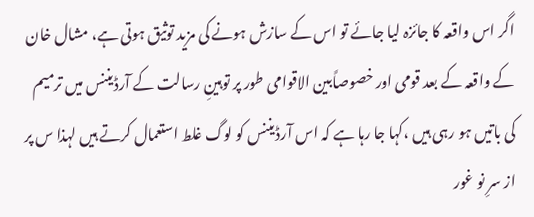اگر اس واقعہ کا جائزہ لیا جائے تو اس کے سازش ہونے کی مزید توثیق ہوتی ہے، مشال خان کے واقعہ کے بعد قومی اور خصوصاًبین الاقوامی طور پر توہینِ رسالت کے آرڈیننس میں ترمیم کی باتیں ہو رہی ہیں ،کہا جا رہا ہے کہ اس آرڈیننس کو لوگ غلط استعمال کرتے ہیں لہذا س پر از سرِ نو غور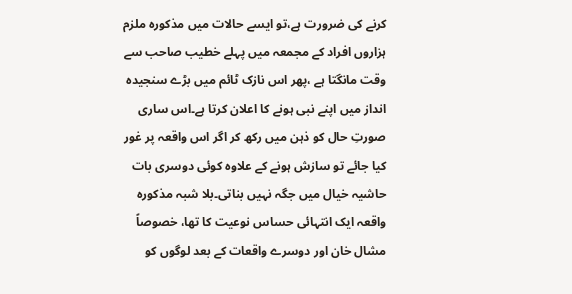کرنے کی ضرورت ہے،تو ایسے حالات میں مذکورہ ملزم ہزاروں افراد کے مجمعہ میں پہلے خطیب صاحب سے وقت مانگتا ہے ،پھر اس نازک ٹائم میں بڑے سنجیدہ انداز میں اپنے نبی ہونے کا اعلان کرتا ہے۔اس ساری صورتِ حال کو ذہن میں رکھ کر اگر اس واقعہ پر غور کیا جائے تو سازش ہونے کے علاوہ کوئی دوسری بات حاشیہ خیال میں جگہ نہیں بناتی۔بلا شبہ مذکورہ واقعہ ایک انتہائی حساس نوعیت کا تھا، خصوصاً مشال خان اور دوسرے واقعات کے بعد لوگوں کو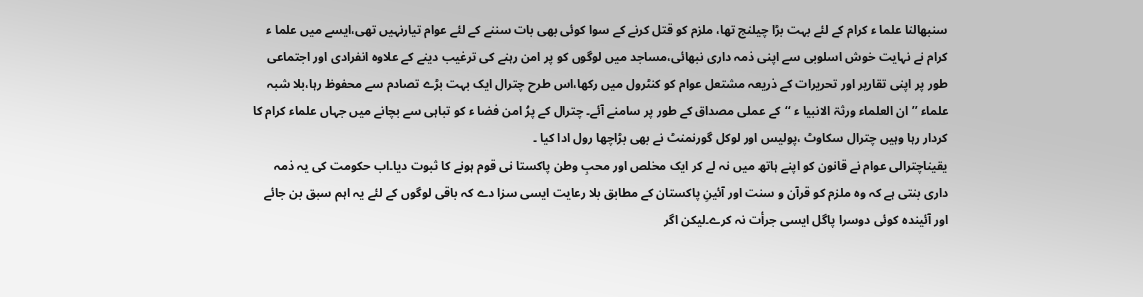سنبھالنا علما ء کرام کے لئے بہت بڑا چیلنج تھا، ملزم کو قتل کرنے کے سوا کوئی بھی بات سننے کے لئے عوام تیارنہیں تھی،ایسے میں علما ء کرام نے نہایت خوش اسلوبی سے اپنی ذمہ داری نبھائی،مساجد میں لوگوں کو پر امن رہنے کی ترغیب دینے کے علاوہ انفرادی اور اجتماعی طور پر اپنی تقاریر اور تحریرات کے ذریعہ مشتعل عوام کو کنٹرول میں رکھا،اس طرح چترال ایک بہت بڑے تصادم سے محفوظ رہا،بلا شبہ علماء ’’ان العلماء ورثۃ الانبیا ء ‘‘کے عملی مصداق کے طور پر سامنے آئے۔ چترال کے پرُ امن فضا ء کو تباہی سے بچانے میں جہاں علماء کرام کا کردار رہا وہیں چترال سکاوٹ ،پولیس اور لوکل گورنمنٹ نے بھی بڑاچھا رول ادا کیا ۔
یقیناچترالی عوام نے قانون کو اپنے ہاتھ میں نہ لے کر ایک مخلص اور محبِ وطن پاکستا نی قوم ہونے کا ثبوت دیا۔اب حکومت کی یہ ذمہ داری بنتی ہے کہ وہ ملزم کو قرآن و سنت اور آئینِ پاکستان کے مطابق بلا رعایت ایسی سزا دے کہ باقی لوگوں کے لئے یہ اہم سبق بن جائے اور آئیندہ کوئی دوسرا پاگل ایسی جرأت نہ کرے۔لیکن اگر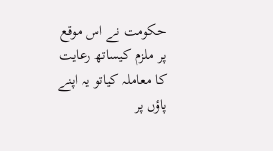حکومت نے اس موقع پر ملزم کیساتھ رعایت کا معاملہ کیاتو یہ اپنے پاؤں پر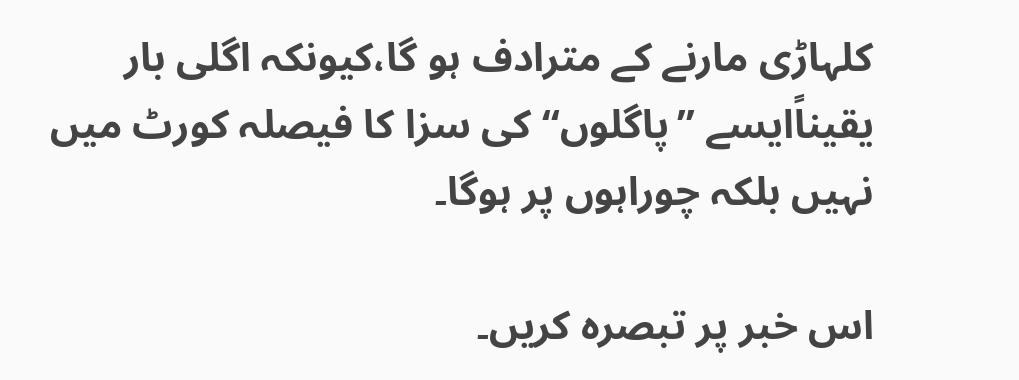کلہاڑی مارنے کے مترادف ہو گا،کیونکہ اگلی بار یقیناًایسے ’’پاگلوں‘‘ کی سزا کا فیصلہ کورٹ میں نہیں بلکہ چوراہوں پر ہوگا۔

اس خبر پر تبصرہ کریں۔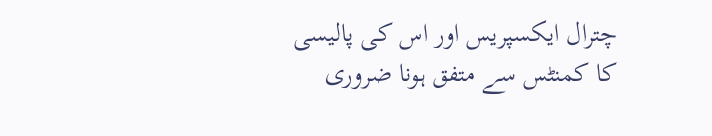چترال ایکسپریس اور اس کی پالیسی کا کمنٹس سے متفق ہونا ضروری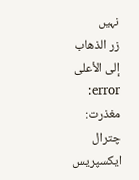نہیں
زر الذهاب إلى الأعلى
error: مغذرت: چترال ایکسپریس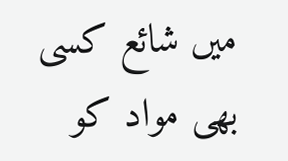میں شائع کسی بھی مواد کو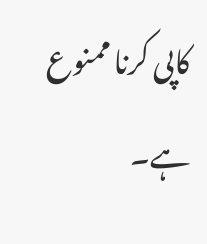کاپی کرنا ممنوع ہے۔